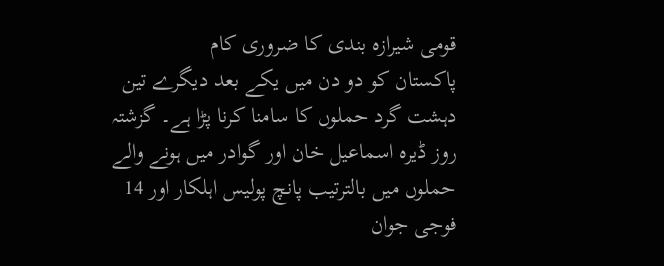قومی شیرازہ بندی کا ضروری کام
پاکستان کو دو دن میں یکے بعد دیگرے تین دہشت گرد حملوں کا سامنا کرنا پڑا ہے۔ گزشتہ روز ڈیرہ اسماعیل خان اور گوادر میں ہونے والے حملوں میں بالترتیب پانچ پولیس اہلکار اور 14 فوجی جوان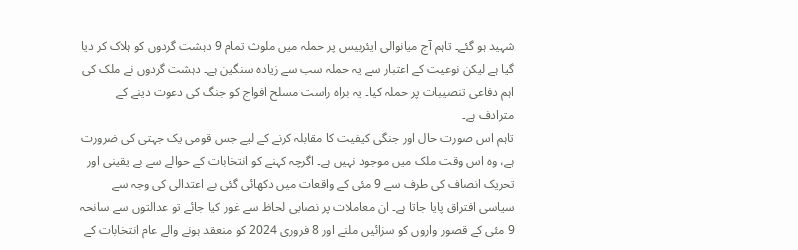شہید ہو گئے۔ تاہم آج میانوالی ایئربیس پر حملہ میں ملوث تمام 9 دہشت گردوں کو ہلاک کر دیا گیا ہے لیکن نوعیت کے اعتبار سے یہ حملہ سب سے زیادہ سنگین ہے۔ دہشت گردوں نے ملک کی اہم دفاعی تنصیبات پر حملہ کیا۔ یہ براہ راست مسلح افواج کو جنگ کی دعوت دینے کے مترادف ہے۔
تاہم اس صورت حال اور جنگی کیفیت کا مقابلہ کرنے کے لیے جس قومی یک جہتی کی ضرورت ہے، وہ اس وقت ملک میں موجود نہیں ہے۔ اگرچہ کہنے کو انتخابات کے حوالے سے بے یقینی اور تحریک انصاف کی طرف سے 9 مئی کے واقعات میں دکھائی گئی بے اعتدالی کی وجہ سے سیاسی افتراق پایا جاتا ہے۔ ان معاملات پر نصابی لحاظ سے غور کیا جائے تو عدالتوں سے سانحہ 9 مئی کے قصور واروں کو سزائیں ملنے اور 8 فروری 2024 کو منعقد ہونے والے عام انتخابات کے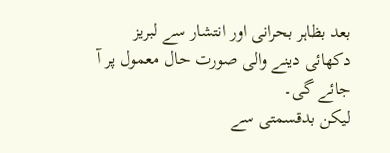بعد بظاہر بحرانی اور انتشار سے لبریز دکھائی دینے والی صورت حال معمول پر آ جائے گی۔
لیکن بدقسمتی سے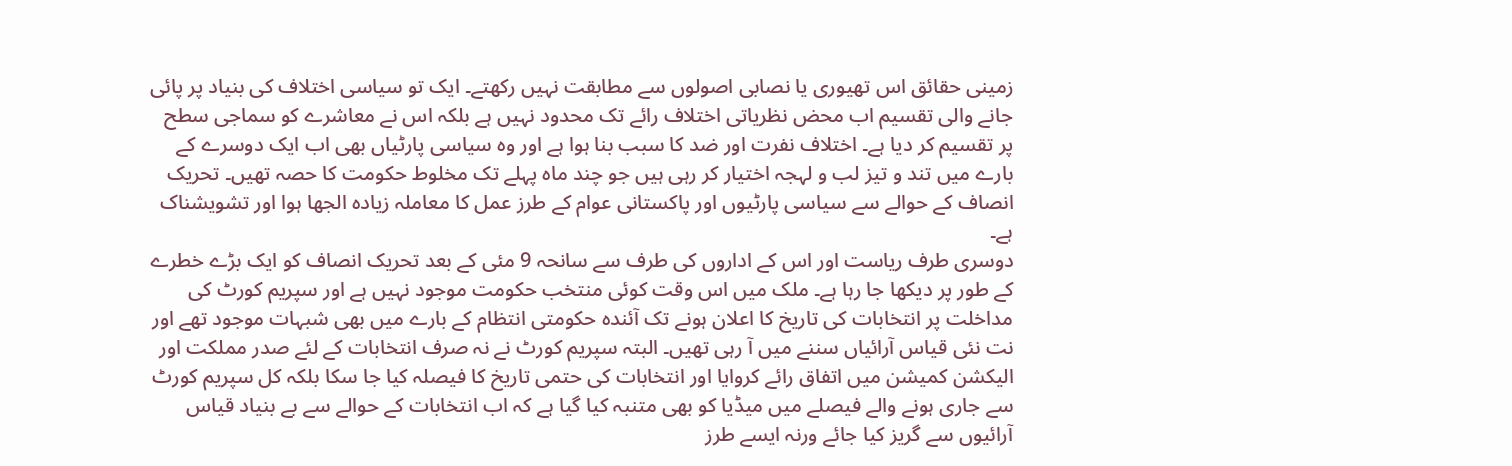زمینی حقائق اس تھیوری یا نصابی اصولوں سے مطابقت نہیں رکھتے۔ ایک تو سیاسی اختلاف کی بنیاد پر پائی جانے والی تقسیم اب محض نظریاتی اختلاف رائے تک محدود نہیں ہے بلکہ اس نے معاشرے کو سماجی سطح پر تقسیم کر دیا ہے۔ اختلاف نفرت اور ضد کا سبب بنا ہوا ہے اور وہ سیاسی پارٹیاں بھی اب ایک دوسرے کے بارے میں تند و تیز لب و لہجہ اختیار کر رہی ہیں جو چند ماہ پہلے تک مخلوط حکومت کا حصہ تھیں۔ تحریک انصاف کے حوالے سے سیاسی پارٹیوں اور پاکستانی عوام کے طرز عمل کا معاملہ زیادہ الجھا ہوا اور تشویشناک ہے۔
دوسری طرف ریاست اور اس کے اداروں کی طرف سے سانحہ 9 مئی کے بعد تحریک انصاف کو ایک بڑے خطرے کے طور پر دیکھا جا رہا ہے۔ ملک میں اس وقت کوئی منتخب حکومت موجود نہیں ہے اور سپریم کورٹ کی مداخلت پر انتخابات کی تاریخ کا اعلان ہونے تک آئندہ حکومتی انتظام کے بارے میں بھی شبہات موجود تھے اور نت نئی قیاس آرائیاں سننے میں آ رہی تھیں۔ البتہ سپریم کورٹ نے نہ صرف انتخابات کے لئے صدر مملکت اور الیکشن کمیشن میں اتفاق رائے کروایا اور انتخابات کی حتمی تاریخ کا فیصلہ کیا جا سکا بلکہ کل سپریم کورٹ سے جاری ہونے والے فیصلے میں میڈیا کو بھی متنبہ کیا گیا ہے کہ اب انتخابات کے حوالے سے بے بنیاد قیاس آرائیوں سے گریز کیا جائے ورنہ ایسے طرز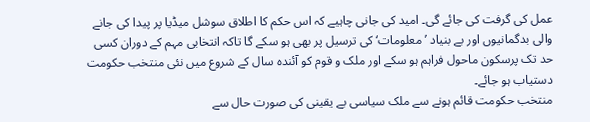عمل کی گرفت کی جائے گی۔ امید کی جانی چاہیے کہ اس حکم کا اطلاق سوشل میڈیا پر پیدا کی جانے والی بدگمانیوں اور بے بنیاد ’معلومات‘ کی ترسیل پر بھی ہو سکے گا تاکہ انتخابی مہم کے دوران کسی حد تک پرسکون ماحول فراہم ہو سکے اور ملک و قوم کو آئندہ سال کے شروع میں نئی منتخب حکومت دستیاب ہو جائے۔
منتخب حکومت قائم ہونے سے ملک سیاسی بے یقینی کی صورت حال سے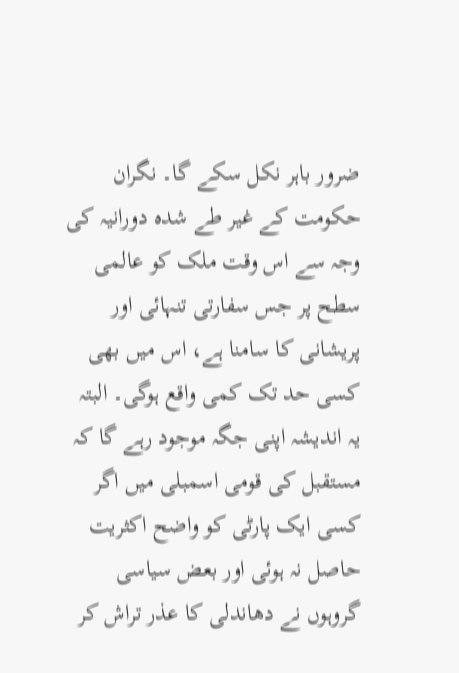ضرور باہر نکل سکے گا۔ نگران حکومت کے غیر طے شدہ دورانیہ کی وجہ سے اس وقت ملک کو عالمی سطح پر جس سفارتی تنہائی اور پریشانی کا سامنا ہے، اس میں بھی کسی حد تک کمی واقع ہوگی۔ البتہ یہ اندیشہ اپنی جگہ موجود رہے گا کہ مستقبل کی قومی اسمبلی میں اگر کسی ایک پارٹی کو واضح اکثریت حاصل نہ ہوئی اور بعض سیاسی گروہوں نے دھاندلی کا عذر تراش کر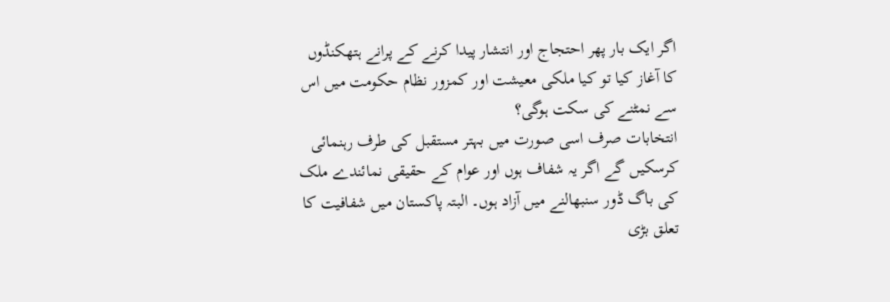اگر ایک بار پھر احتجاج اور انتشار پیدا کرنے کے پرانے ہتھکنڈوں کا آغاز کیا تو کیا ملکی معیشت اور کمزور نظام حکومت میں اس سے نمٹنے کی سکت ہوگی؟
انتخابات صرف اسی صورت میں بہتر مستقبل کی طرف رہنمائی کرسکیں گے اگر یہ شفاف ہوں اور عوام کے حقیقی نمائندے ملک کی باگ ڈور سنبھالنے میں آزاد ہوں۔ البتہ پاکستان میں شفافیت کا تعلق بڑی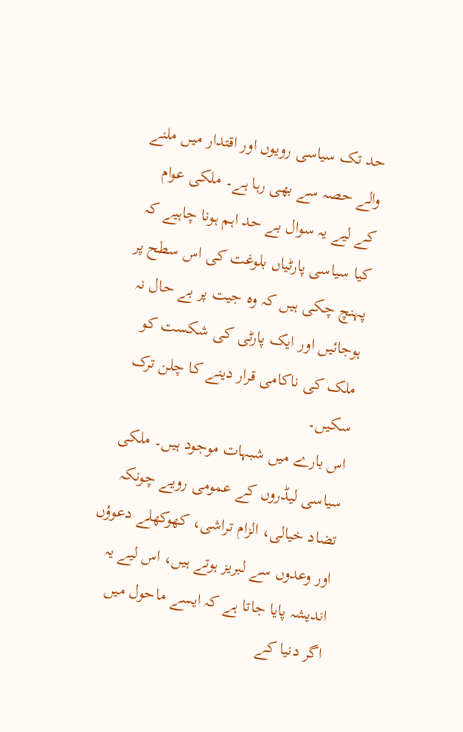حد تک سیاسی رویوں اور اقتدار میں ملنے والے حصہ سے بھی رہا ہے۔ ملکی عوام کے لیے یہ سوال بے حد اہم ہونا چاہیے کہ کیا سیاسی پارٹیاں بلوغت کی اس سطح پر پہنچ چکی ہیں کہ وہ جیت پر بے حال نہ ہوجائیں اور ایک پارٹی کی شکست کو ملک کی ناکامی قرار دینے کا چلن ترک سکیں۔
اس بارے میں شبہات موجود ہیں۔ ملکی سیاسی لیڈروں کے عمومی رویے چونکہ تضاد خیالی، الزام تراشی، کھوکھلے دعوؤں اور وعدوں سے لبریز ہوتے ہیں، اس لیے یہ اندیشہ پایا جاتا ہے کہ ایسے ماحول میں اگر دنیا کے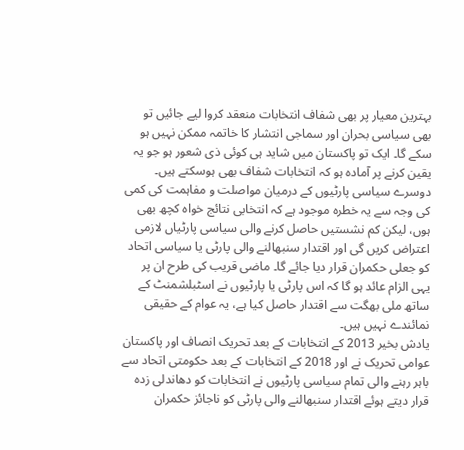بہترین معیار پر بھی شفاف انتخابات منعقد کروا لیے جائیں تو بھی سیاسی بحران اور سماجی انتشار کا خاتمہ ممکن نہیں ہو سکے گا۔ ایک تو پاکستان میں شاید ہی کوئی ذی شعور ہو جو یہ یقین کرنے پر آمادہ ہو کہ انتخابات شفاف بھی ہوسکتے ہیں۔
دوسرے سیاسی پارٹیوں کے درمیان مواصلت و مفاہمت کی کمی کی وجہ سے یہ خطرہ موجود ہے کہ انتخابی نتائج خواہ کچھ بھی ہوں، لیکن کم نشستیں حاصل کرنے والی سیاسی پارٹیاں لازمی اعتراض کریں گی اور اقتدار سنبھالنے والی پارٹی یا سیاسی اتحاد کو جعلی حکمران قرار دیا جائے گا۔ ماضی قریب کی طرح ان پر یہی الزام عائد ہو گا کہ اس پارٹی یا پارٹیوں نے اسٹبلشمنٹ کے ساتھ ملی بھگت سے اقتدار حاصل کیا ہے، یہ عوام کے حقیقی نمائندے نہیں ہیں۔
یادش بخیر 2013 کے انتخابات کے بعد تحریک انصاف اور پاکستان عوامی تحریک نے اور 2018 کے انتخابات کے بعد حکومتی اتحاد سے باہر رہنے والی تمام سیاسی پارٹیوں نے انتخابات کو دھاندلی زدہ قرار دیتے ہوئے اقتدار سنبھالنے والی پارٹی کو ناجائز حکمران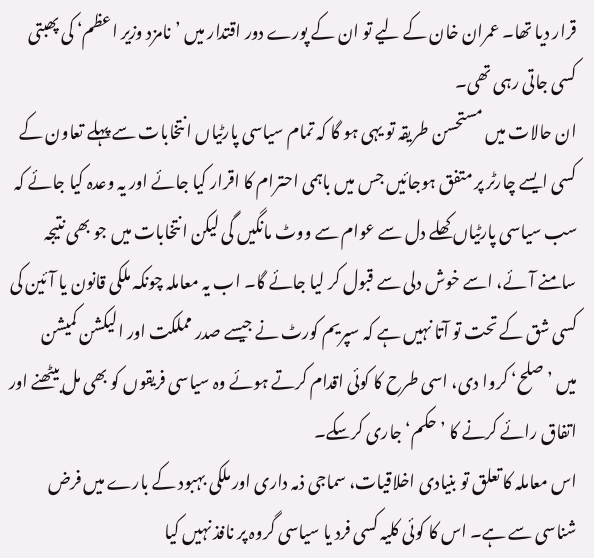قرار دیا تھا۔ عمران خان کے لیے تو ان کے پورے دور اقتدار میں ’نامزد وزیر اعظم‘ کی پھبتی کسی جاتی رہی تھی۔
ان حالات میں مستحسن طریقہ تو یہی ہو گا کہ تمام سیاسی پارٹیاں انتخابات سے پہلے تعاون کے کسی ایسے چارٹر پر متفق ہوجائیں جس میں باہمی احترام کا اقرار کیا جائے اور یہ وعدہ کیا جائے کہ سب سیاسی پارٹیاں کھلے دل سے عوام سے ووٹ مانگیں گی لیکن انتخابات میں جو بھی نتیجہ سامنے آئے، اسے خوش دلی سے قبول کر لیا جائے گا۔ اب یہ معاملہ چونکہ ملکی قانون یا آئین کی کسی شق کے تحت تو آتا نہیں ہے کہ سپریم کورٹ نے جیسے صدر مملکت اور الیکشن کمیشن میں ’صلح‘ کروا دی، اسی طرح کا کوئی اقدام کرتے ہوئے وہ سیاسی فریقوں کو بھی مل بیٹھنے اور اتفاق رائے کرنے کا ’حکم‘ جاری کرسکے۔
اس معاملہ کا تعلق تو بنیادی اخلاقیات، سماجی ذمہ داری اور ملکی بہبود کے بارے میں فرض شناسی سے ہے۔ اس کا کوئی کلیہ کسی فرد یا سیاسی گروہ پر نافذ نہیں کیا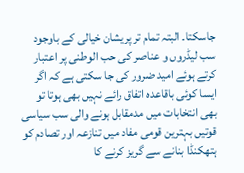جاسکتا۔ البتہ تمام تر پریشان خیالی کے باوجود سب لیڈروں و عناصر کی حب الوطنی پر اعتبار کرتے ہوئے امید ضرور کی جا سکتی ہے کہ اگر ایسا کوئی باقاعدہ اتفاق رائے نہیں بھی ہوتا تو بھی انتخابات میں مدمقابل ہونے والی سب سیاسی قوتیں بہترین قومی مفاد میں تنازعہ اور تصادم کو ہتھکنڈا بنانے سے گریز کرنے کا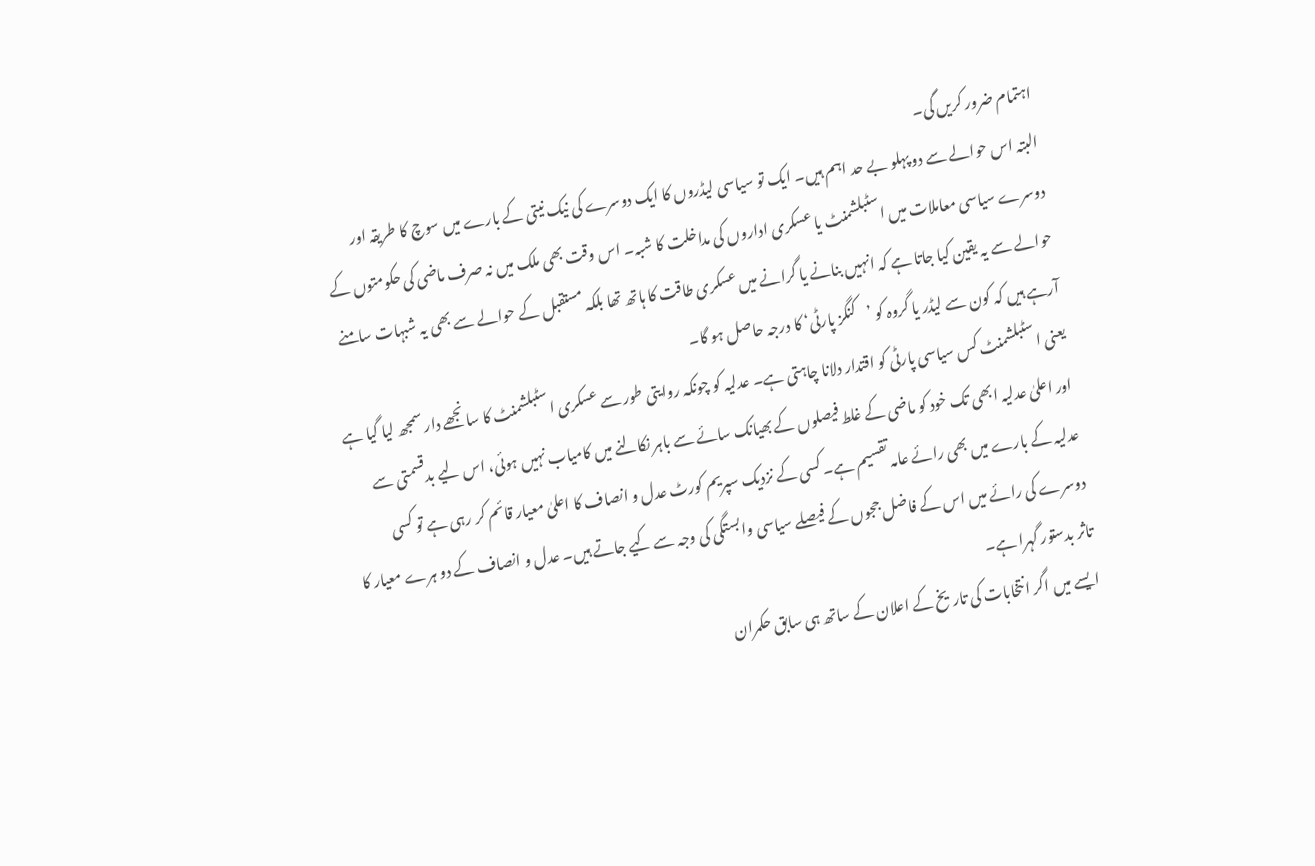اہتمام ضرور کریں گی۔
البتہ اس حوالے سے دو پہلو بے حد اہم ہیں۔ ایک تو سیاسی لیڈروں کا ایک دوسرے کی نیک نیتی کے بارے میں سوچ کا طریقہ اور دوسرے سیاسی معاملات میں اسٹبلشمنٹ یا عسکری اداروں کی مداخلت کا شبہ۔ اس وقت بھی ملک میں نہ صرف ماضی کی حکومتوں کے حوالے سے یہ یقین کیا جاتا ہے کہ انہیں بنانے یا گرانے میں عسکری طاقت کا ہاتھ تھا بلکہ مستقبل کے حوالے سے بھی یہ شبہات سامنے آرہے ہیں کہ کون سے لیڈر یا گروہ کو ’کنگز پارٹی‘ کا درجہ حاصل ہو گا۔
یعنی اسٹبلشمنٹ کس سیاسی پارٹی کو اقتدار دلانا چاہتی ہے۔ عدلیہ کو چونکہ روایتی طور سے عسکری اسٹبلشمنٹ کا سانجھے دار سمجھ لیا گیا ہے اور اعلیٰ عدلیہ ابھی تک خود کو ماضی کے غلط فیصلوں کے بھیانک سائے سے باہر نکالنے میں کامیاب نہیں ہوئی، اس لیے بدقسمتی سے عدلیہ کے بارے میں بھی رائے عامہ تقسیم ہے۔ کسی کے نزدیک سپریم کورٹ عدل و انصاف کا اعلیٰ معیار قائم کر رہی ہے تو کسی دوسرے کی رائے میں اس کے فاضل ججوں کے فیصلے سیاسی وابستگی کی وجہ سے کیے جاتے ہیں۔ عدل و انصاف کے دو ہرے معیار کا تاثر بدستور گہرا ہے۔
ایسے میں اگر انتخابات کی تاریخ کے اعلان کے ساتھ ہی سابق حکمران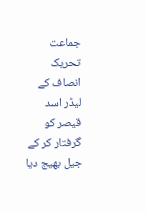جماعت تحریک انصاف کے لیڈر اسد قیصر کو گرفتار کر کے جیل بھیج دیا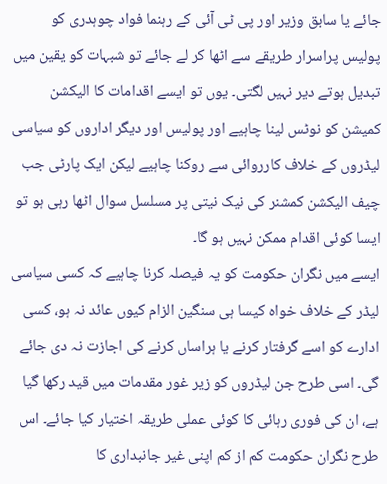جائے یا سابق وزیر اور پی ٹی آئی کے رہنما فواد چوہدری کو پولیس پراسرار طریقے سے اٹھا کر لے جائے تو شبہات کو یقین میں تبدیل ہوتے دیر نہیں لگتی۔ یوں تو ایسے اقدامات کا الیکشن کمیشن کو نوٹس لینا چاہیے اور پولیس اور دیگر اداروں کو سیاسی لیڈروں کے خلاف کارروائی سے روکنا چاہیے لیکن ایک پارٹی جب چیف الیکشن کمشنر کی نیک نیتی پر مسلسل سوال اٹھا رہی ہو تو ایسا کوئی اقدام ممکن نہیں ہو گا۔
ایسے میں نگران حکومت کو یہ فیصلہ کرنا چاہیے کہ کسی سیاسی لیڈر کے خلاف خواہ کیسا ہی سنگین الزام کیوں عائد نہ ہو، کسی ادارے کو اسے گرفتار کرنے یا ہراساں کرنے کی اجازت نہ دی جائے گی۔ اسی طرح جن لیڈروں کو زیر غور مقدمات میں قید رکھا گیا ہے، ان کی فوری رہائی کا کوئی عملی طریقہ اختیار کیا جائے۔ اس طرح نگران حکومت کم از کم اپنی غیر جانبداری کا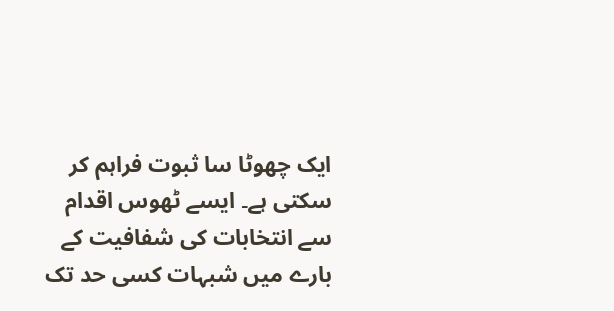ایک چھوٹا سا ثبوت فراہم کر سکتی ہے۔ ایسے ٹھوس اقدام سے انتخابات کی شفافیت کے بارے میں شبہات کسی حد تک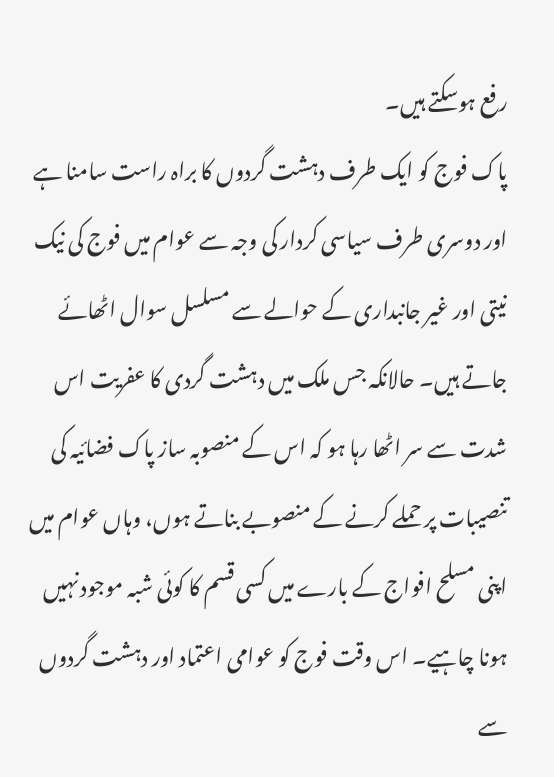رفع ہوسکتے ہیں۔
پاک فوج کو ایک طرف دہشت گردوں کا براہ راست سامنا ہے اور دوسری طرف سیاسی کردار کی وجہ سے عوام میں فوج کی نیک نیتی اور غیر جانبداری کے حوالے سے مسلسل سوال اٹھائے جاتے ہیں۔ حالانکہ جس ملک میں دہشت گردی کا عفریت اس شدت سے سر اٹھا رہا ہو کہ اس کے منصوبہ ساز پاک فضائیہ کی تنصیبات پر حملے کرنے کے منصوبے بناتے ہوں، وہاں عوام میں اپنی مسلح افواج کے بارے میں کسی قسم کا کوئی شبہ موجود نہیں ہونا چاہیے۔ اس وقت فوج کو عوامی اعتماد اور دہشت گردوں سے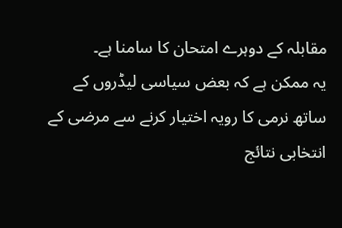مقابلہ کے دوہرے امتحان کا سامنا ہے۔
یہ ممکن ہے کہ بعض سیاسی لیڈروں کے ساتھ نرمی کا رویہ اختیار کرنے سے مرضی کے انتخابی نتائج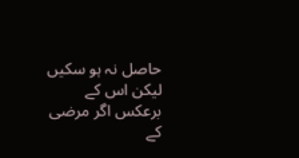حاصل نہ ہو سکیں لیکن اس کے برعکس اگر مرضی کے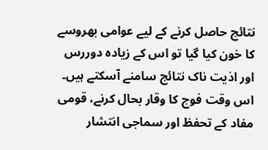نتائج حاصل کرنے کے لیے عوامی بھروسے کا خون کیا گیا تو اس کے زیادہ دوررس اور اذیت ناک نتائج سامنے آسکتے ہیں۔ اس وقت فوج کا وقار بحال کرنے، قومی مفاد کے تحفظ اور سماجی انتشار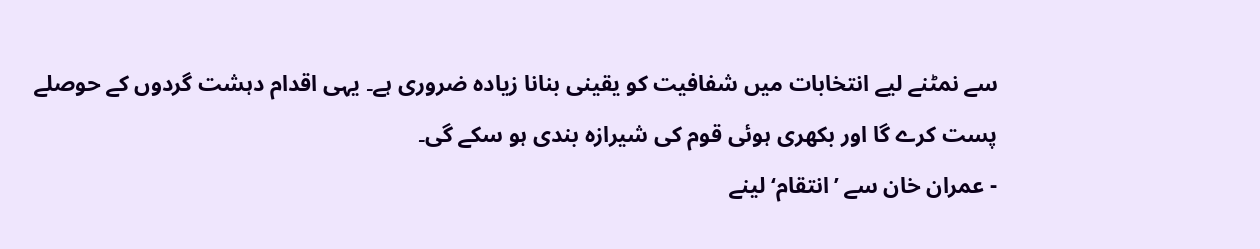سے نمٹنے لیے انتخابات میں شفافیت کو یقینی بنانا زیادہ ضروری ہے۔ یہی اقدام دہشت گردوں کے حوصلے پست کرے گا اور بکھری ہوئی قوم کی شیرازہ بندی ہو سکے گی۔
- عمران خان سے ’انتقام‘ لینے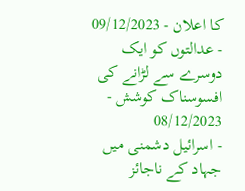کا اعلان - 09/12/2023
- عدالتوں کو ایک دوسرے سے لڑانے کی افسوسناک کوشش - 08/12/2023
- اسرائیل دشمنی میں جہاد کے ناجائز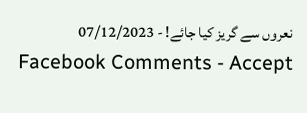نعروں سے گریز کیا جائے! - 07/12/2023
Facebook Comments - Accept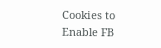Cookies to Enable FB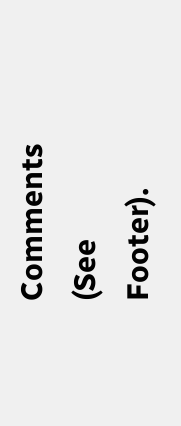Comments (See Footer).